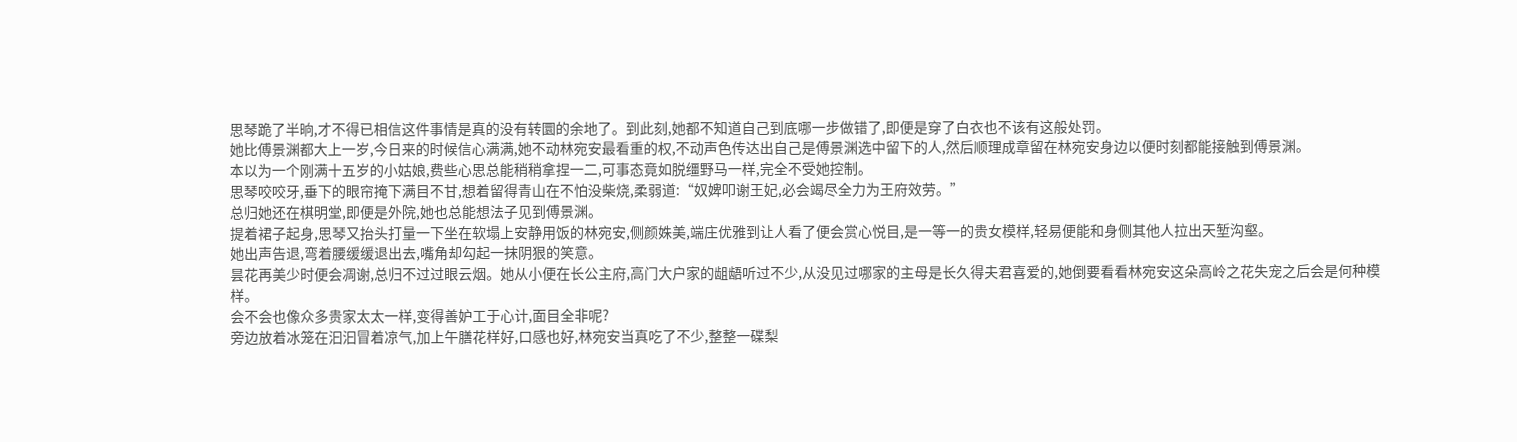思琴跪了半晌,才不得已相信这件事情是真的没有转圜的余地了。到此刻,她都不知道自己到底哪一步做错了,即便是穿了白衣也不该有这般处罚。
她比傅景渊都大上一岁,今日来的时候信心满满,她不动林宛安最看重的权,不动声色传达出自己是傅景渊选中留下的人,然后顺理成章留在林宛安身边以便时刻都能接触到傅景渊。
本以为一个刚满十五岁的小姑娘,费些心思总能稍稍拿捏一二,可事态竟如脱缰野马一样,完全不受她控制。
思琴咬咬牙,垂下的眼帘掩下满目不甘,想着留得青山在不怕没柴烧,柔弱道:“奴婢叩谢王妃,必会竭尽全力为王府效劳。”
总归她还在棋明堂,即便是外院,她也总能想法子见到傅景渊。
提着裙子起身,思琴又抬头打量一下坐在软塌上安静用饭的林宛安,侧颜姝美,端庄优雅到让人看了便会赏心悦目,是一等一的贵女模样,轻易便能和身侧其他人拉出天堑沟壑。
她出声告退,弯着腰缓缓退出去,嘴角却勾起一抹阴狠的笑意。
昙花再美少时便会凋谢,总归不过过眼云烟。她从小便在长公主府,高门大户家的龃龉听过不少,从没见过哪家的主母是长久得夫君喜爱的,她倒要看看林宛安这朵高岭之花失宠之后会是何种模样。
会不会也像众多贵家太太一样,变得善妒工于心计,面目全非呢?
旁边放着冰笼在汩汩冒着凉气,加上午膳花样好,口感也好,林宛安当真吃了不少,整整一碟梨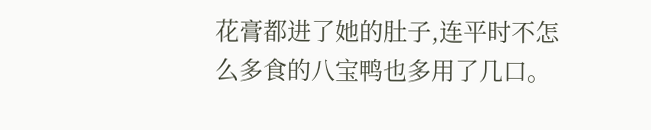花膏都进了她的肚子,连平时不怎么多食的八宝鸭也多用了几口。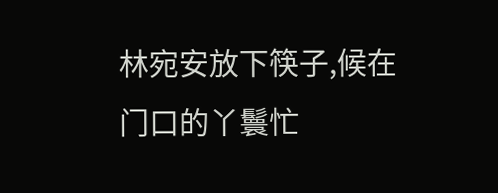林宛安放下筷子,候在门口的丫鬟忙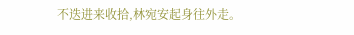不迭进来收拾,林宛安起身往外走。